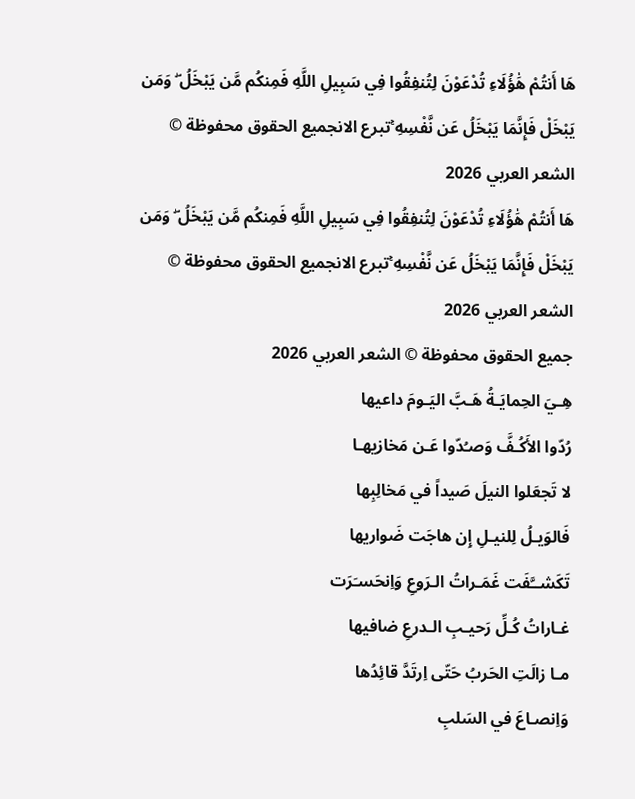هَا أَنتُمْ هَٰؤُلَاءِ تُدْعَوْنَ لِتُنفِقُوا فِي سَبِيلِ اللَّهِ فَمِنكُم مَّن يَبْخَلُ ۖ وَمَن يَبْخَلْ فَإِنَّمَا يَبْخَلُ عَن نَّفْسِهِ ۚتبرع الانجميع الحقوق محفوظة © الشعر العربي 2026
هَا أَنتُمْ هَٰؤُلَاءِ تُدْعَوْنَ لِتُنفِقُوا فِي سَبِيلِ اللَّهِ فَمِنكُم مَّن يَبْخَلُ ۖ وَمَن يَبْخَلْ فَإِنَّمَا يَبْخَلُ عَن نَّفْسِهِ ۚتبرع الانجميع الحقوق محفوظة © الشعر العربي 2026
جميع الحقوق محفوظة © الشعر العربي 2026
هِـيَ الحِمايَـةُ هَـبَّ اليَـومَ داعيها
رُدّوا الأَكُـفَّ وَصـُدّوا عَـن مَخازيهـا
لا تَجعَلوا النيلَ صَيداً في مَخالِبِها
فَالوَيـلُ لِلنيـلِ إِن هاجَت ضَواريها
تَكَشــَّفَت غَمَـراتُ الـرَوعِ وَاِنحَسـَرَت
غـاراتُ كُـلِّ رَحيـبِ الـدرعِ ضافيها
مـا زالَتِ الحَربُ حَتّى اِرتَدَّ قائِدُها
وَاِنصـاعَ في السَلبِ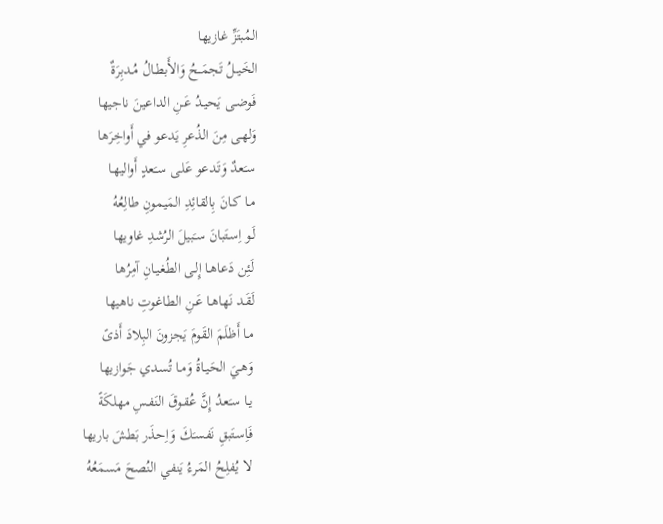المُبتَزِّ غازيها
الخَيــلُ تَجمَــحُ وَالأَبطـالُ مُـدبِرَةٌ
فَوضـى يَحيـدُ عَـنِ الداعينَ ناجيها
وَلهـى مِنَ الذُعرِ يَدعو في أَواخِرَها
سـَعدٌ وَتَـدعو عَلـى سـَعدٍ أَواليهـا
مـا كـانَ بِالقائِدِ المَيمونِ طالِعُهُ
لَـو اِسـتَبانَ سـَبيلَ الرُشدِ غاويها
لَئِن دَعاهـا إِلـى الطُغيـانِ آمِرُها
لَقَـد نَهاهـا عَـنِ الطاغوتِ ناهيها
مـا أَظلَمَ القَومَ يَجزونَ البِلادَ أَذىً
وَهـيَ الحَيـاةُ وَمـا تُسدي جَوازيها
يـا سـَعدُ إِنَّ عُقـوقَ النَفـسِ مهلكَةً
فَاِسـتَبقِ نَفسـَكَ وَاِحذَر بَطشَ باريها
لا يُفلِـحُ المَرءُ يَنفي النُصحَ مَسمَعُهُ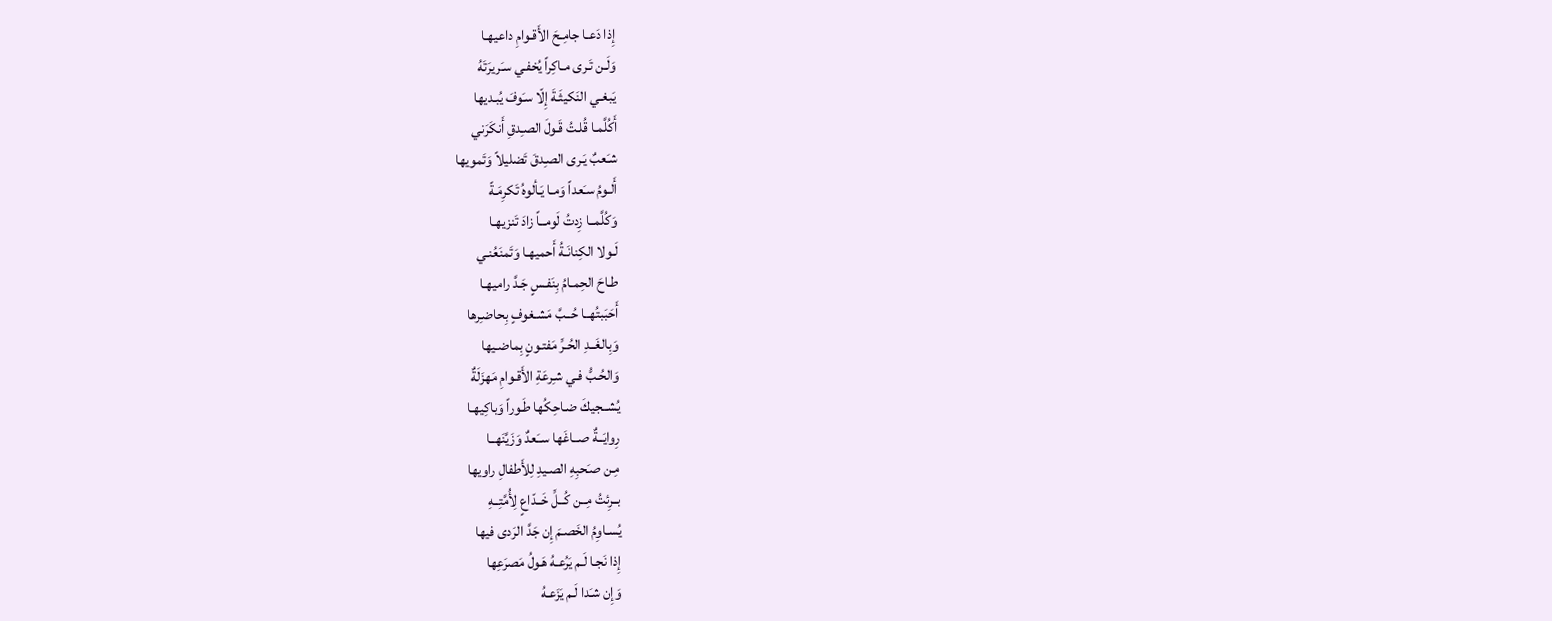إِذا دَعـا جامِـحَ الأَقـوامِ داعيهـا
وَلَـن تَـرى مـاكِراً يُخفـي سـَريرَتَهُ
يَبغـي النَكيثَـةَ إِلّا سـَوفَ يُبـديها
أَكُلَّمـا قُلـتُ قَـولَ الصـِدقِ أَنكَرَني
شـَعبٌ يَـرى الصـِدقَ تَضليلاً وَتَمويها
أَلـومُ سـَعداً وَمـا يَـألوهُ تَكرِمَـةً
وَكُلَّمــا زِدتُ لَومــاً زادَ تَنزيهـا
لَـولا الكِنانَـةُ أَحميهـا وَتَمنَعُنـي
طـاحَ الحِمـامُ بِنَفـسٍ جَـدَّ راميهـا
أَحَبَبتُهــا حُــبَّ مَشـغوفٍ بِحاضـِرها
وَبِالغَــدِ الحُـرِّ مَفتـونٍ بِماضـيها
وَالحُـبُّ فـي شـِرعَةِ الأَقـوامِ مَهزَلَةٌ
يُشــجيكَ ضـاحِكُها طَـوراً وَباكِيهـا
رِوايَــةٌ صــاغَها ســَعدٌ وَزَيَّنَهــا
مِـن صـَحبِهِ الصـيدِ لِلأَطفالِ راويها
بــرِئتُ مِــن كُــلِّ خَــدّاعٍ لِأُمَّتِــهِ
يُسـاوِمُ الخَصـمَ إِن جَدَّ الرَدى فيها
إِذا نَجـا لَـم يَرُعـهُ هَـولُ مَصرَعِها
وَإِن شـَدا لَـم يَزَعـهُ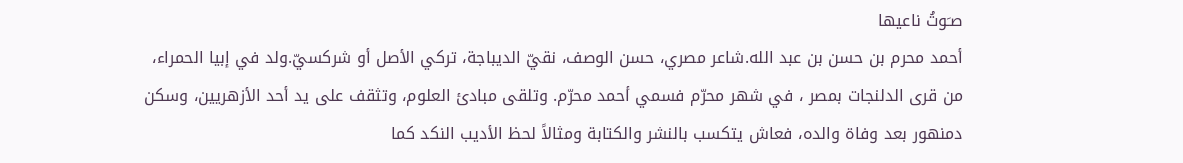صـَوتُ ناعيها
أحمد محرم بن حسن بن عبد الله.شاعر مصري، حسن الوصف، نقيّ الديباجة، تركي الأصل أو شركسيّ.ولد في إبيا الحمراء، من قرى الدلنجات بمصر ، في شهر محرّم فسمي أحمد محرّم. وتلقى مبادئ العلوم، وتثقف على يد أحد الأزهريين، وسكن دمنهور بعد وفاة والده، فعاش يتكسب بالنشر والكتابة ومثالاً لحظ الأديب النكد كما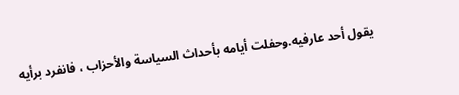يقول أحد عارفيه.وحفلت أيامه بأحداث السياسة والأحزاب ، فانفرد برأيه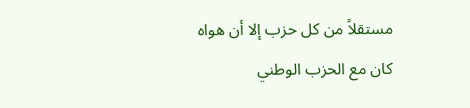مستقلاً من كل حزب إلا أن هواه كان مع الحزب الوطني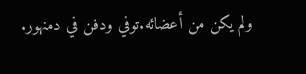ولم يكن من أعضائه.توفي ودفن في دمنهور.